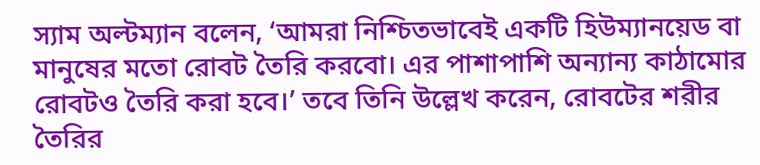স্যাম অল্টম্যান বলেন, ‘আমরা নিশ্চিতভাবেই একটি হিউম্যানয়েড বা মানুষের মতো রোবট তৈরি করবো। এর পাশাপাশি অন্যান্য কাঠামোর রোবটও তৈরি করা হবে।’ তবে তিনি উল্লেখ করেন, রোবটের শরীর তৈরির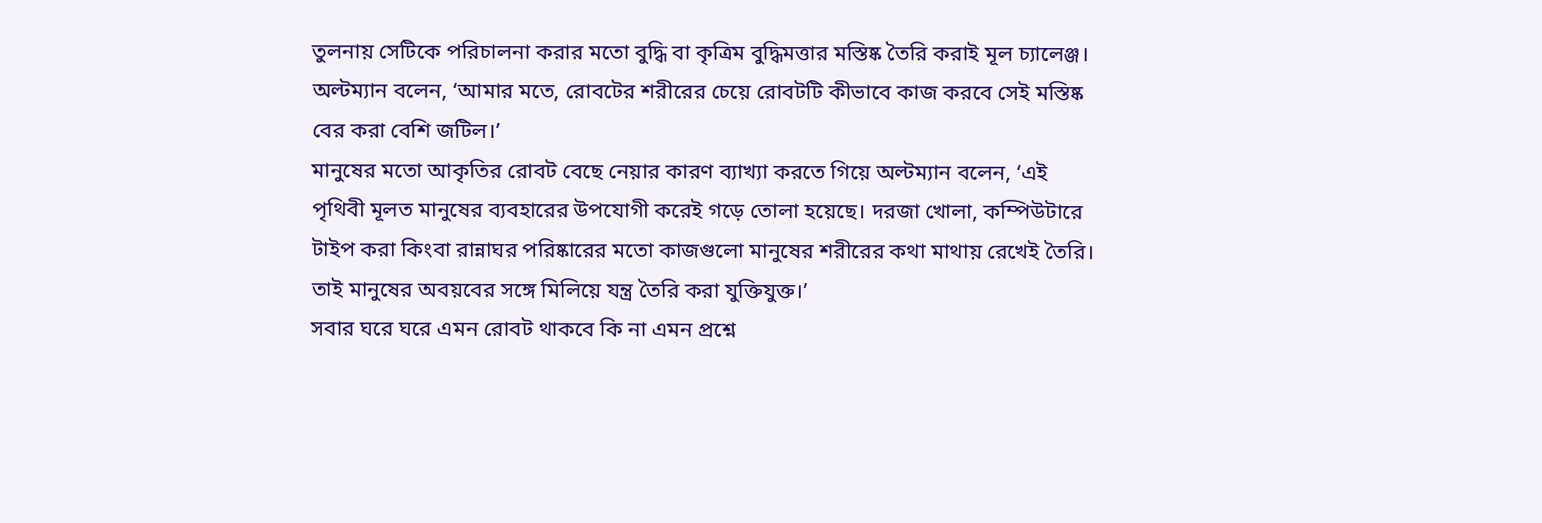তুলনায় সেটিকে পরিচালনা করার মতো বুদ্ধি বা কৃত্রিম বুদ্ধিমত্তার মস্তিষ্ক তৈরি করাই মূল চ্যালেঞ্জ। অল্টম্যান বলেন, ‘আমার মতে, রোবটের শরীরের চেয়ে রোবটটি কীভাবে কাজ করবে সেই মস্তিষ্ক বের করা বেশি জটিল।’
মানুষের মতো আকৃতির রোবট বেছে নেয়ার কারণ ব্যাখ্যা করতে গিয়ে অল্টম্যান বলেন, ‘এই পৃথিবী মূলত মানুষের ব্যবহারের উপযোগী করেই গড়ে তোলা হয়েছে। দরজা খোলা, কম্পিউটারে টাইপ করা কিংবা রান্নাঘর পরিষ্কারের মতো কাজগুলো মানুষের শরীরের কথা মাথায় রেখেই তৈরি। তাই মানুষের অবয়বের সঙ্গে মিলিয়ে যন্ত্র তৈরি করা যুক্তিযুক্ত।’
সবার ঘরে ঘরে এমন রোবট থাকবে কি না এমন প্রশ্নে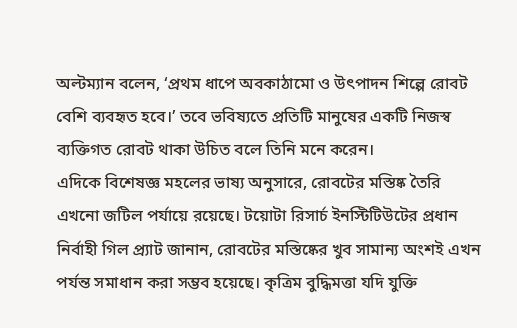অল্টম্যান বলেন, ‘প্রথম ধাপে অবকাঠামো ও উৎপাদন শিল্পে রোবট বেশি ব্যবহৃত হবে।’ তবে ভবিষ্যতে প্রতিটি মানুষের একটি নিজস্ব ব্যক্তিগত রোবট থাকা উচিত বলে তিনি মনে করেন।
এদিকে বিশেষজ্ঞ মহলের ভাষ্য অনুসারে, রোবটের মস্তিষ্ক তৈরি এখনো জটিল পর্যায়ে রয়েছে। টয়োটা রিসার্চ ইনস্টিটিউটের প্রধান নির্বাহী গিল প্র্যাট জানান, রোবটের মস্তিষ্কের খুব সামান্য অংশই এখন পর্যন্ত সমাধান করা সম্ভব হয়েছে। কৃত্রিম বুদ্ধিমত্তা যদি যুক্তি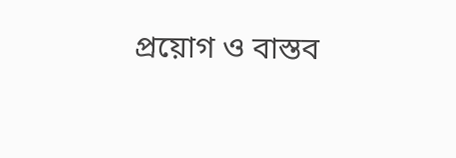প্রয়োগ ও বাস্তব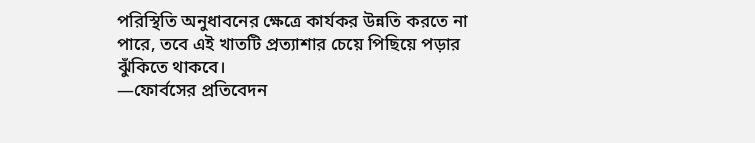পরিস্থিতি অনুধাবনের ক্ষেত্রে কার্যকর উন্নতি করতে না পারে, তবে এই খাতটি প্রত্যাশার চেয়ে পিছিয়ে পড়ার ঝুঁকিতে থাকবে।
—ফোর্বসের প্রতিবেদন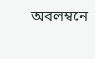অবলম্বনে